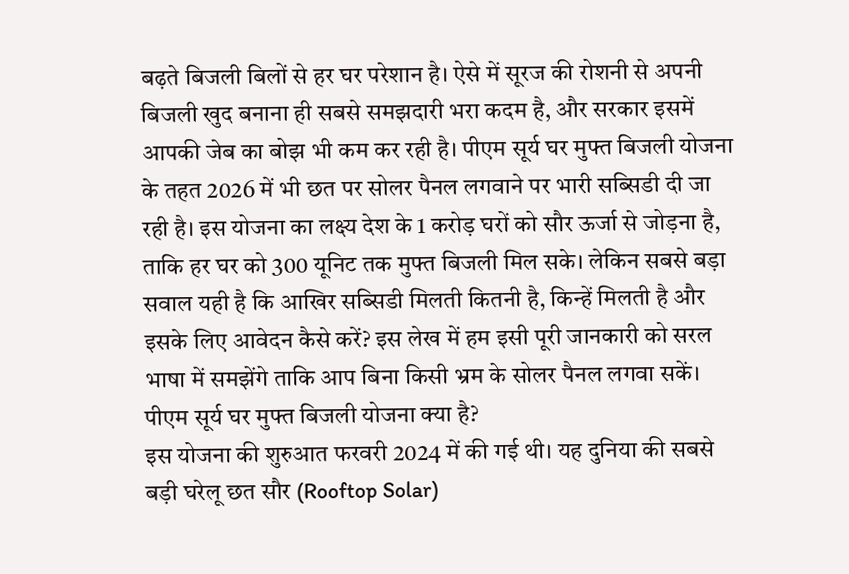बढ़ते बिजली बिलों से हर घर परेशान है। ऐसे में सूरज की रोशनी से अपनी बिजली खुद बनाना ही सबसे समझदारी भरा कदम है, और सरकार इसमें आपकी जेब का बोझ भी कम कर रही है। पीएम सूर्य घर मुफ्त बिजली योजना के तहत 2026 में भी छत पर सोलर पैनल लगवाने पर भारी सब्सिडी दी जा रही है। इस योजना का लक्ष्य देश के 1 करोड़ घरों को सौर ऊर्जा से जोड़ना है, ताकि हर घर को 300 यूनिट तक मुफ्त बिजली मिल सके। लेकिन सबसे बड़ा सवाल यही है कि आखिर सब्सिडी मिलती कितनी है, किन्हें मिलती है और इसके लिए आवेदन कैसे करें? इस लेख में हम इसी पूरी जानकारी को सरल भाषा में समझेंगे ताकि आप बिना किसी भ्रम के सोलर पैनल लगवा सकें।
पीएम सूर्य घर मुफ्त बिजली योजना क्या है?
इस योजना की शुरुआत फरवरी 2024 में की गई थी। यह दुनिया की सबसे बड़ी घरेलू छत सौर (Rooftop Solar)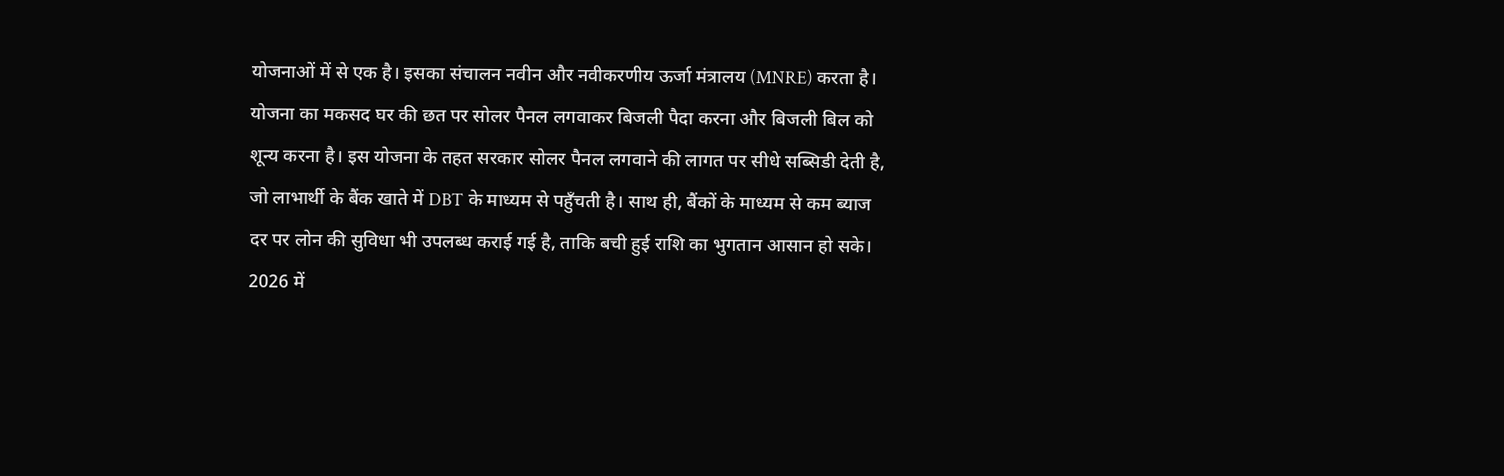योजनाओं में से एक है। इसका संचालन नवीन और नवीकरणीय ऊर्जा मंत्रालय (MNRE) करता है। योजना का मकसद घर की छत पर सोलर पैनल लगवाकर बिजली पैदा करना और बिजली बिल को शून्य करना है। इस योजना के तहत सरकार सोलर पैनल लगवाने की लागत पर सीधे सब्सिडी देती है, जो लाभार्थी के बैंक खाते में DBT के माध्यम से पहुँचती है। साथ ही, बैंकों के माध्यम से कम ब्याज दर पर लोन की सुविधा भी उपलब्ध कराई गई है, ताकि बची हुई राशि का भुगतान आसान हो सके।
2026 में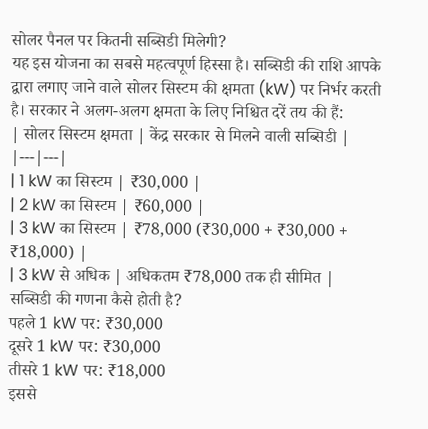सोलर पैनल पर कितनी सब्सिडी मिलेगी?
यह इस योजना का सबसे महत्वपूर्ण हिस्सा है। सब्सिडी की राशि आपके द्वारा लगाए जाने वाले सोलर सिस्टम की क्षमता (kW) पर निर्भर करती है। सरकार ने अलग-अलग क्षमता के लिए निश्चित दरें तय की हैं:
| सोलर सिस्टम क्षमता | केंद्र सरकार से मिलने वाली सब्सिडी |
|---|---|
| 1 kW का सिस्टम | ₹30,000 |
| 2 kW का सिस्टम | ₹60,000 |
| 3 kW का सिस्टम | ₹78,000 (₹30,000 + ₹30,000 + ₹18,000) |
| 3 kW से अधिक | अधिकतम ₹78,000 तक ही सीमित |
सब्सिडी की गणना कैसे होती है?
पहले 1 kW पर: ₹30,000
दूसरे 1 kW पर: ₹30,000
तीसरे 1 kW पर: ₹18,000
इससे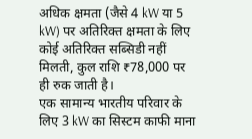अधिक क्षमता (जैसे 4 kW या 5 kW) पर अतिरिक्त क्षमता के लिए कोई अतिरिक्त सब्सिडी नहीं मिलती, कुल राशि ₹78,000 पर ही रुक जाती है।
एक सामान्य भारतीय परिवार के लिए 3 kW का सिस्टम काफी माना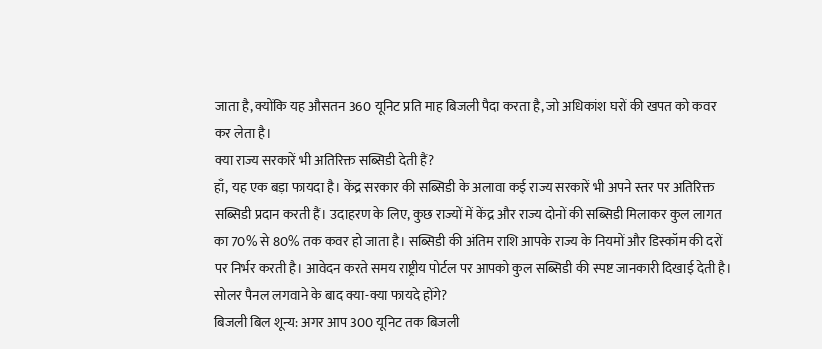जाता है, क्योंकि यह औसतन 360 यूनिट प्रति माह बिजली पैदा करता है, जो अधिकांश घरों की खपत को कवर कर लेता है।
क्या राज्य सरकारें भी अतिरिक्त सब्सिडी देती हैं?
हाँ, यह एक बड़ा फायदा है। केंद्र सरकार की सब्सिडी के अलावा कई राज्य सरकारें भी अपने स्तर पर अतिरिक्त सब्सिडी प्रदान करती हैं। उदाहरण के लिए, कुछ राज्यों में केंद्र और राज्य दोनों की सब्सिडी मिलाकर कुल लागत का 70% से 80% तक कवर हो जाता है। सब्सिडी की अंतिम राशि आपके राज्य के नियमों और डिस्कॉम की दरों पर निर्भर करती है। आवेदन करते समय राष्ट्रीय पोर्टल पर आपको कुल सब्सिडी की स्पष्ट जानकारी दिखाई देती है।
सोलर पैनल लगवाने के बाद क्या-क्या फायदे होंगे?
बिजली बिल शून्य: अगर आप 300 यूनिट तक बिजली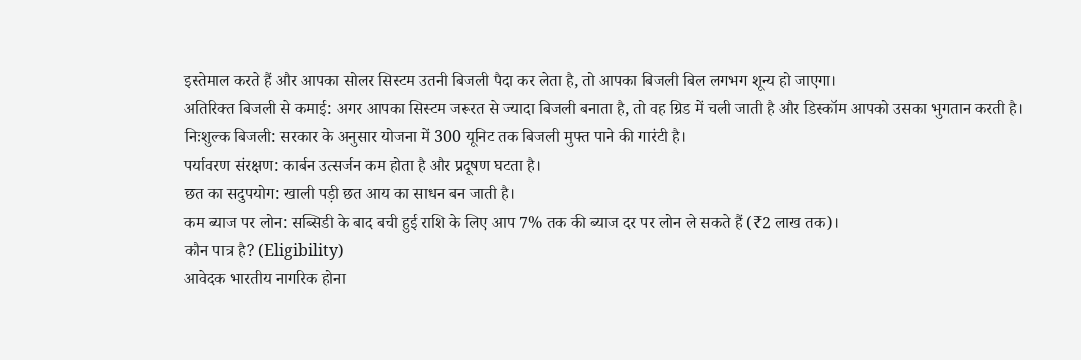इस्तेमाल करते हैं और आपका सोलर सिस्टम उतनी बिजली पैदा कर लेता है, तो आपका बिजली बिल लगभग शून्य हो जाएगा।
अतिरिक्त बिजली से कमाई: अगर आपका सिस्टम जरूरत से ज्यादा बिजली बनाता है, तो वह ग्रिड में चली जाती है और डिस्कॉम आपको उसका भुगतान करती है।
निःशुल्क बिजली: सरकार के अनुसार योजना में 300 यूनिट तक बिजली मुफ्त पाने की गारंटी है।
पर्यावरण संरक्षण: कार्बन उत्सर्जन कम होता है और प्रदूषण घटता है।
छत का सदुपयोग: खाली पड़ी छत आय का साधन बन जाती है।
कम ब्याज पर लोन: सब्सिडी के बाद बची हुई राशि के लिए आप 7% तक की ब्याज दर पर लोन ले सकते हैं (₹2 लाख तक)।
कौन पात्र है? (Eligibility)
आवेदक भारतीय नागरिक होना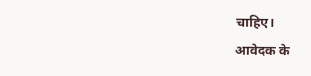चाहिए।
आवेदक के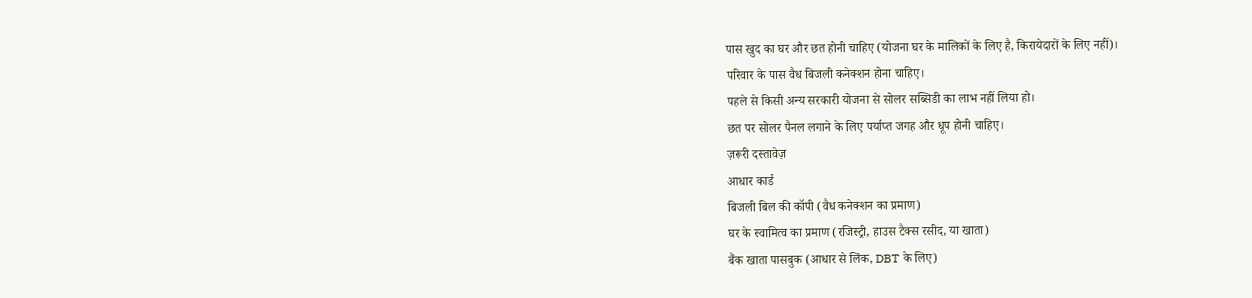पास खुद का घर और छत होनी चाहिए (योजना घर के मालिकों के लिए है, किरायेदारों के लिए नहीं)।
परिवार के पास वैध बिजली कनेक्शन होना चाहिए।
पहले से किसी अन्य सरकारी योजना से सोलर सब्सिडी का लाभ नहीं लिया हो।
छत पर सोलर पैनल लगाने के लिए पर्याप्त जगह और धूप होनी चाहिए।
ज़रूरी दस्तावेज़
आधार कार्ड
बिजली बिल की कॉपी (वैध कनेक्शन का प्रमाण)
घर के स्वामित्व का प्रमाण (रजिस्ट्री, हाउस टैक्स रसीद, या खाता)
बैंक खाता पासबुक (आधार से लिंक, DBT के लिए)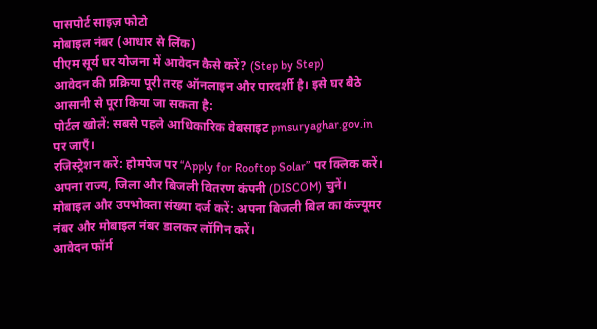पासपोर्ट साइज़ फोटो
मोबाइल नंबर (आधार से लिंक)
पीएम सूर्य घर योजना में आवेदन कैसे करें? (Step by Step)
आवेदन की प्रक्रिया पूरी तरह ऑनलाइन और पारदर्शी है। इसे घर बैठे आसानी से पूरा किया जा सकता है:
पोर्टल खोलें: सबसे पहले आधिकारिक वेबसाइट pmsuryaghar.gov.in पर जाएँ।
रजिस्ट्रेशन करें: होमपेज पर “Apply for Rooftop Solar” पर क्लिक करें। अपना राज्य, जिला और बिजली वितरण कंपनी (DISCOM) चुनें।
मोबाइल और उपभोक्ता संख्या दर्ज करें: अपना बिजली बिल का कंज्यूमर नंबर और मोबाइल नंबर डालकर लॉगिन करें।
आवेदन फॉर्म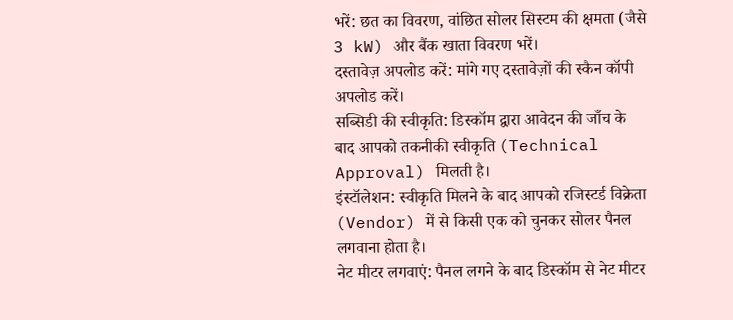भरें: छत का विवरण, वांछित सोलर सिस्टम की क्षमता (जैसे 3 kW) और बैंक खाता विवरण भरें।
दस्तावेज़ अपलोड करें: मांगे गए दस्तावेज़ों की स्कैन कॉपी अपलोड करें।
सब्सिडी की स्वीकृति: डिस्कॉम द्वारा आवेदन की जाँच के बाद आपको तकनीकी स्वीकृति (Technical Approval) मिलती है।
इंस्टॉलेशन: स्वीकृति मिलने के बाद आपको रजिस्टर्ड विक्रेता (Vendor) में से किसी एक को चुनकर सोलर पैनल लगवाना होता है।
नेट मीटर लगवाएं: पैनल लगने के बाद डिस्कॉम से नेट मीटर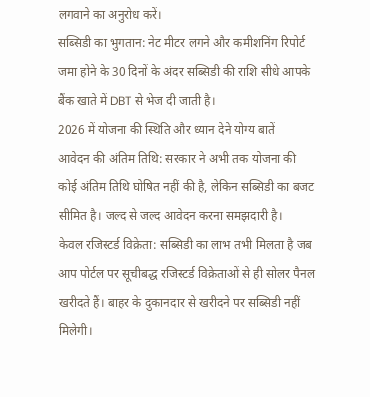लगवाने का अनुरोध करें।
सब्सिडी का भुगतान: नेट मीटर लगने और कमीशनिंग रिपोर्ट जमा होने के 30 दिनों के अंदर सब्सिडी की राशि सीधे आपके बैंक खाते में DBT से भेज दी जाती है।
2026 में योजना की स्थिति और ध्यान देने योग्य बातें
आवेदन की अंतिम तिथि: सरकार ने अभी तक योजना की कोई अंतिम तिथि घोषित नहीं की है, लेकिन सब्सिडी का बजट सीमित है। जल्द से जल्द आवेदन करना समझदारी है।
केवल रजिस्टर्ड विक्रेता: सब्सिडी का लाभ तभी मिलता है जब आप पोर्टल पर सूचीबद्ध रजिस्टर्ड विक्रेताओं से ही सोलर पैनल खरीदते हैं। बाहर के दुकानदार से खरीदने पर सब्सिडी नहीं मिलेगी।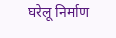घरेलू निर्माण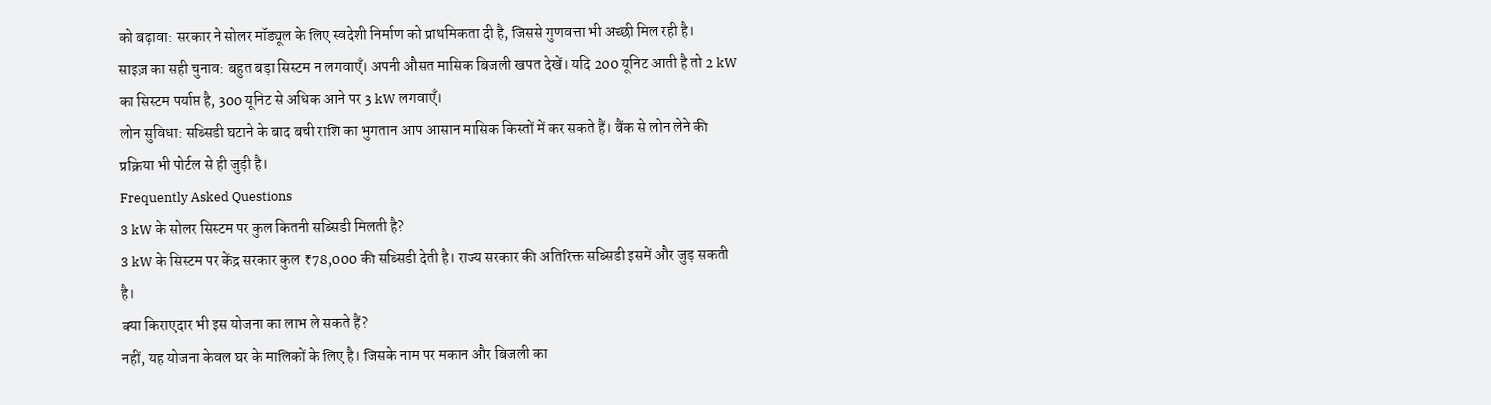को बढ़ावा: सरकार ने सोलर मॉड्यूल के लिए स्वदेशी निर्माण को प्राथमिकता दी है, जिससे गुणवत्ता भी अच्छी मिल रही है।
साइज़ का सही चुनाव: बहुत बड़ा सिस्टम न लगवाएँ। अपनी औसत मासिक बिजली खपत देखें। यदि 200 यूनिट आती है तो 2 kW का सिस्टम पर्याप्त है, 300 यूनिट से अधिक आने पर 3 kW लगवाएँ।
लोन सुविधा: सब्सिडी घटाने के बाद बची राशि का भुगतान आप आसान मासिक किस्तों में कर सकते हैं। बैंक से लोन लेने की प्रक्रिया भी पोर्टल से ही जुड़ी है।
Frequently Asked Questions
3 kW के सोलर सिस्टम पर कुल कितनी सब्सिडी मिलती है?
3 kW के सिस्टम पर केंद्र सरकार कुल ₹78,000 की सब्सिडी देती है। राज्य सरकार की अतिरिक्त सब्सिडी इसमें और जुड़ सकती है।
क्या किराएदार भी इस योजना का लाभ ले सकते हैं?
नहीं, यह योजना केवल घर के मालिकों के लिए है। जिसके नाम पर मकान और बिजली का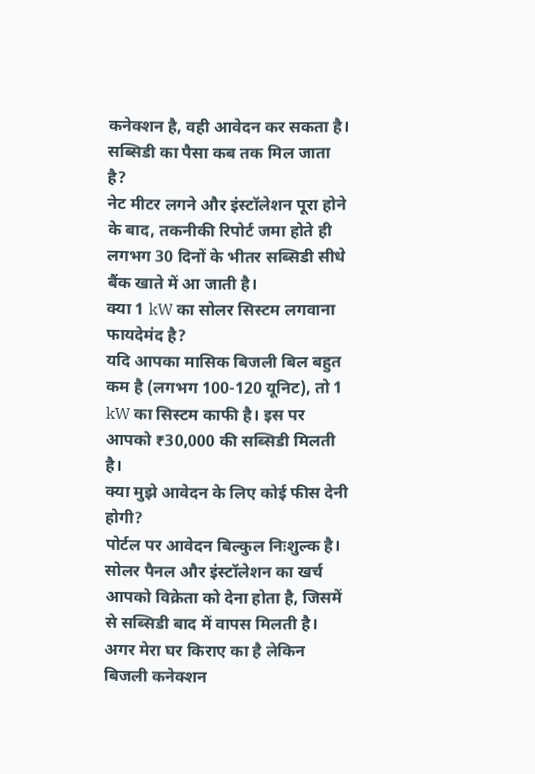कनेक्शन है, वही आवेदन कर सकता है।
सब्सिडी का पैसा कब तक मिल जाता है?
नेट मीटर लगने और इंस्टॉलेशन पूरा होने के बाद, तकनीकी रिपोर्ट जमा होते ही लगभग 30 दिनों के भीतर सब्सिडी सीधे बैंक खाते में आ जाती है।
क्या 1 kW का सोलर सिस्टम लगवाना फायदेमंद है?
यदि आपका मासिक बिजली बिल बहुत कम है (लगभग 100-120 यूनिट), तो 1 kW का सिस्टम काफी है। इस पर आपको ₹30,000 की सब्सिडी मिलती है।
क्या मुझे आवेदन के लिए कोई फीस देनी होगी?
पोर्टल पर आवेदन बिल्कुल निःशुल्क है। सोलर पैनल और इंस्टॉलेशन का खर्च आपको विक्रेता को देना होता है, जिसमें से सब्सिडी बाद में वापस मिलती है।
अगर मेरा घर किराए का है लेकिन बिजली कनेक्शन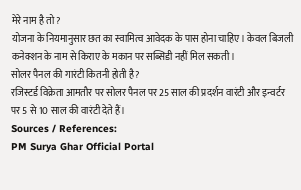मेरे नाम है तो?
योजना के नियमानुसार छत का स्वामित्व आवेदक के पास होना चाहिए। केवल बिजली कनेक्शन के नाम से किराए के मकान पर सब्सिडी नहीं मिल सकती।
सोलर पैनल की गारंटी कितनी होती है?
रजिस्टर्ड विक्रेता आमतौर पर सोलर पैनल पर 25 साल की प्रदर्शन वारंटी और इन्वर्टर पर 5 से 10 साल की वारंटी देते हैं।
Sources / References:
PM Surya Ghar Official Portal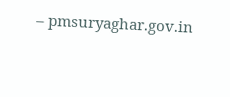– pmsuryaghar.gov.in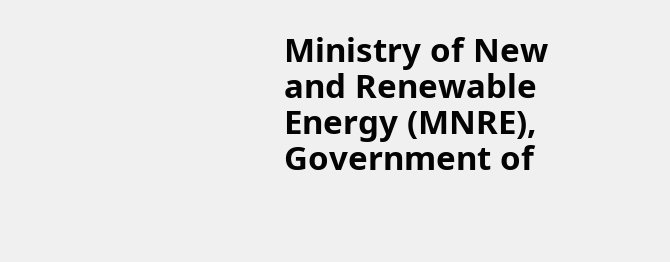Ministry of New and Renewable Energy (MNRE), Government of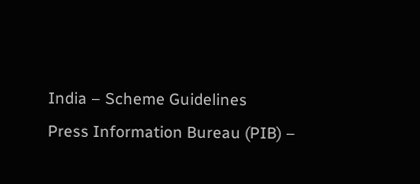India – Scheme Guidelines
Press Information Bureau (PIB) –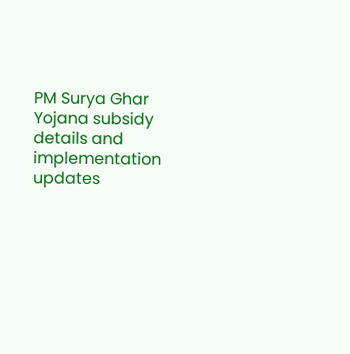PM Surya Ghar Yojana subsidy details and implementation updates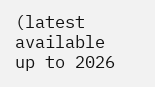(latest available up to 2026